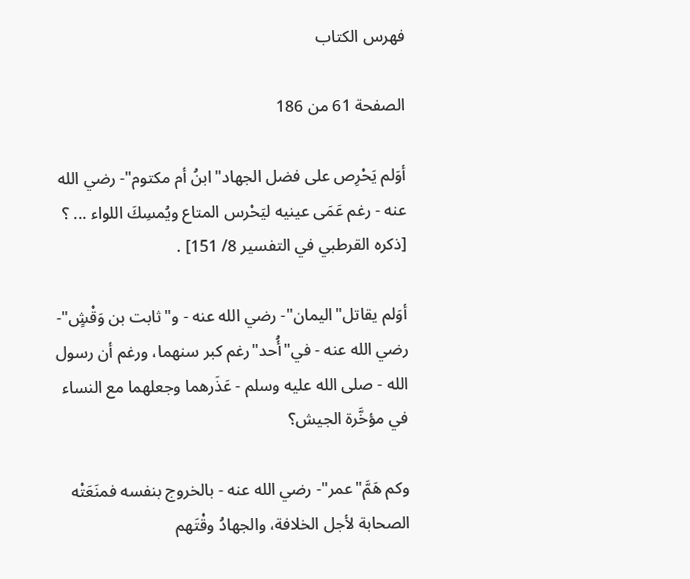فهرس الكتاب

الصفحة 61 من 186

أوَلم يَحْرِص على فضل الجهاد"ابنُ أم مكتوم"- رضي الله عنه - رغم عَمَى عينيه ليَحْرس المتاع ويُمسِكَ اللواء ... ؟ [ذكره القرطبي في التفسير 8/ 151] .

أوَلم يقاتل"اليمان"- رضي الله عنه - و"ثابت بن وَقْشٍ"- رضي الله عنه - في"أُحد"رغم كبر سنهما، ورغم أن رسول الله - صلى الله عليه وسلم - عَذَرهما وجعلهما مع النساء في مؤخَّرة الجيش؟

وكم هَمَّ"عمر"- رضي الله عنه - بالخروج بنفسه فمنَعَتْه الصحابة لأجل الخلافة، والجهادُ وقْتَهم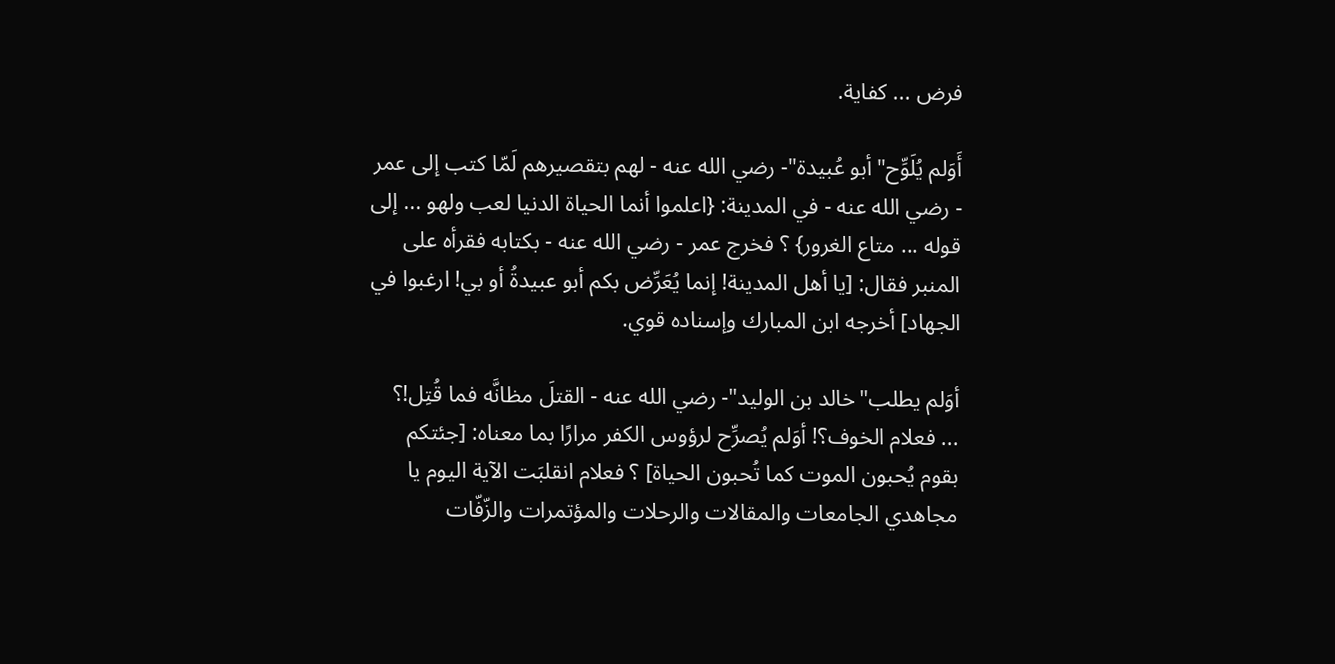فرض ... كفاية.

أَوَلم يُلَوِّح"أبو عُبيدة"- رضي الله عنه - لهم بتقصيرهم لَمّا كتب إلى عمر - رضي الله عنه - في المدينة: {اعلموا أنما الحياة الدنيا لعب ولهو ... إلى قوله ... متاع الغرور} ؟ فخرج عمر - رضي الله عنه - بكتابه فقرأه على المنبر فقال: [يا أهل المدينة! إنما يُعَرِّض بكم أبو عبيدةُ أو بي! ارغبوا في الجهاد] أخرجه ابن المبارك وإسناده قوي.

أوَلم يطلب"خالد بن الوليد"- رضي الله عنه - القتلَ مظانَّه فما قُتِل!؟ ‍ ... فعلام الخوف؟! أوَلم يُصرِّح لرؤوس الكفر مرارًا بما معناه: [جئتكم بقوم يُحبون الموت كما تُحبون الحياة] ؟ فعلام انقلبَت الآية اليوم يا مجاهدي الجامعات والمقالات والرحلات والمؤتمرات والزّفّات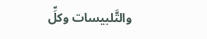والتَّلبيسات وكلِّ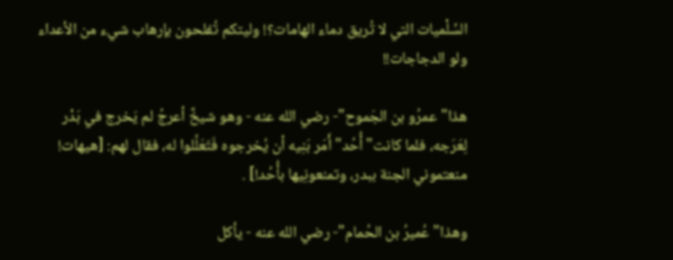السِّلْميات التي لا تُريق دماء الهامات؟! وليتكم تُفلحون بإرهاب شيء من الأعداء ولو الدجاجات!!

هذا"عمرُو بن الجَموح"- رضي الله عنه - وهو شيخٌ أعرجُ لم يَخرج في بَدْر لِعَرَجه، فلما كانت"أُحُد"أَمَر بَنِيه أن يُخرجوه فَتَعَلَّلوا له، فقال لهم: [هيهات! منعتموني الجنة ببدر، وتمنعونِيها بأُحُد!] .

وهذا"عُميرُ بن الحُمام"- رضي الله عنه - يأكل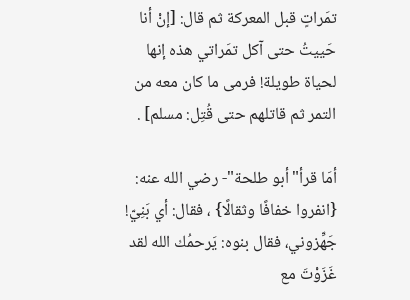تمَراتٍ قبل المعركة ثم قال: [إنْ أنا حَييتُ حتى آكل تمَراتي هذه إنها لحياة طويلة! فرمى ما كان معه من التمر ثم قاتلهم حتى قُتِل: مسلم] .

أمَا قرأ"أبو طلحة"- رضي الله عنه: {انفروا خفافًا وثقالًا} ، فقال: أي بَنِيّ! جَهِّزوني، فقال بنوه: يَرحمُك الله لقد غَزَوْتَ مع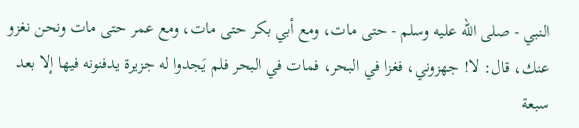النبي - صلى الله عليه وسلم - حتى مات، ومع أبي بكر حتى مات، ومع عمر حتى مات ونحن نغزو عنك، قال: لا! جهزوني، فغزا في البحر، فمات في البحر فلم يَجدوا له جزيرة يدفنونه فيها إلا بعد سبعة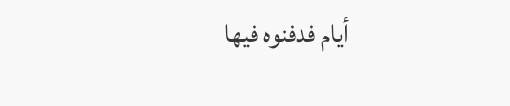أيام فدفنوه فيها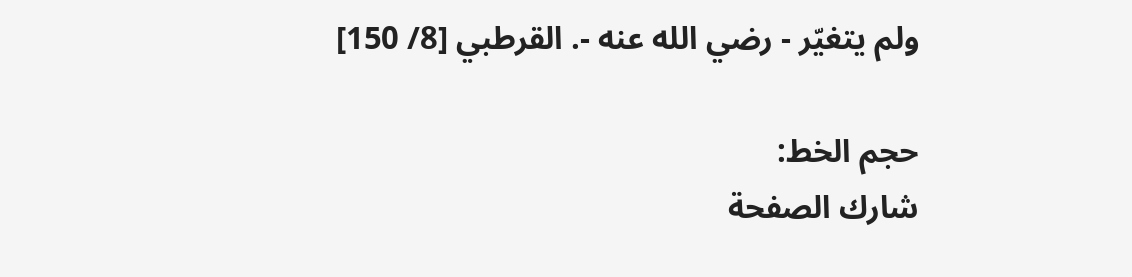ولم يتغيّر - رضي الله عنه -. القرطبي [8/ 150]

حجم الخط:
شارك الصفحة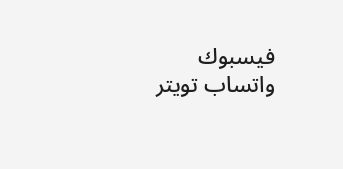فيسبوك واتساب تويتر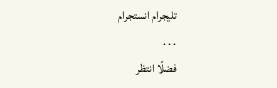تليجرام انستجرام
. . .
فضلًا انتظر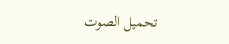تحميل الصوت